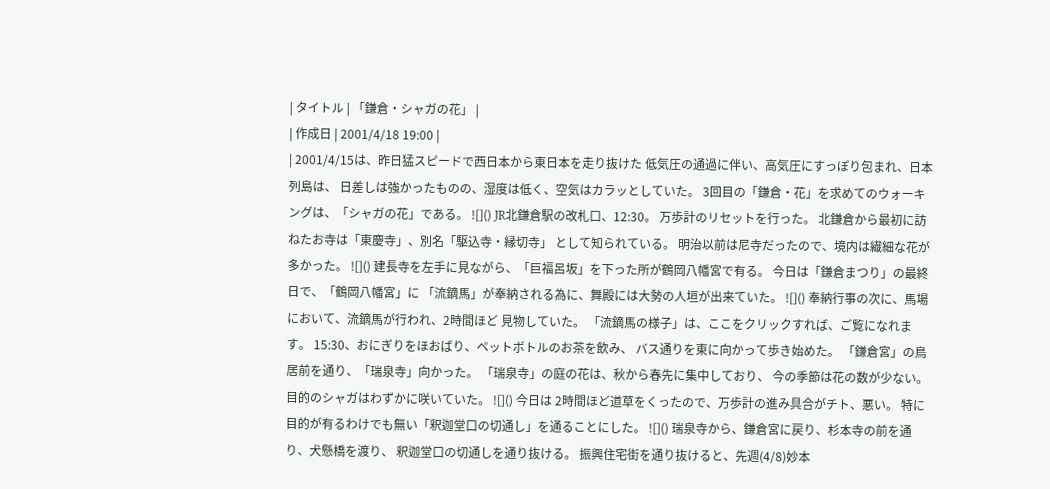| タイトル | 「鎌倉・シャガの花」 |
| 作成日 | 2001/4/18 19:00 |
| 2001/4/15は、昨日猛スピードで西日本から東日本を走り抜けた 低気圧の通過に伴い、高気圧にすっぽり包まれ、日本列島は、 日差しは強かったものの、湿度は低く、空気はカラッとしていた。 3回目の「鎌倉・花」を求めてのウォーキングは、「シャガの花」である。 ![]() JR北鎌倉駅の改札口、12:30。 万歩計のリセットを行った。 北鎌倉から最初に訪ねたお寺は「東慶寺」、別名「駆込寺・縁切寺」 として知られている。 明治以前は尼寺だったので、境内は繊細な花が多かった。 ![]() 建長寺を左手に見ながら、「巨福呂坂」を下った所が鶴岡八幡宮で有る。 今日は「鎌倉まつり」の最終日で、「鶴岡八幡宮」に 「流鏑馬」が奉納される為に、舞殿には大勢の人垣が出来ていた。 ![]() 奉納行事の次に、馬場において、流鏑馬が行われ、2時間ほど 見物していた。 「流鏑馬の様子」は、ここをクリックすれば、ご覧になれます。 15:30、おにぎりをほおばり、ペットボトルのお茶を飲み、 バス通りを東に向かって歩き始めた。 「鎌倉宮」の鳥居前を通り、「瑞泉寺」向かった。 「瑞泉寺」の庭の花は、秋から春先に集中しており、 今の季節は花の数が少ない。 目的のシャガはわずかに咲いていた。 ![]() 今日は 2時間ほど道草をくったので、万歩計の進み具合がチト、悪い。 特に目的が有るわけでも無い「釈迦堂口の切通し」を通ることにした。 ![]() 瑞泉寺から、鎌倉宮に戻り、杉本寺の前を通り、犬懸橋を渡り、 釈迦堂口の切通しを通り抜ける。 振興住宅街を通り抜けると、先週(4/8)妙本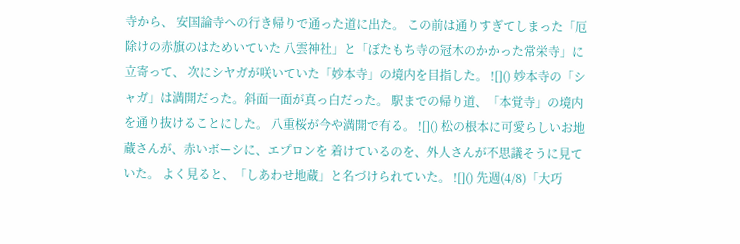寺から、 安国論寺への行き帰りで通った道に出た。 この前は通りすぎてしまった「厄除けの赤旗のはためいていた 八雲神社」と「ぼたもち寺の冠木のかかった常栄寺」に立寄って、 次にシヤガが咲いていた「妙本寺」の境内を目指した。 ![]() 妙本寺の「シャガ」は満開だった。斜面一面が真っ白だった。 駅までの帰り道、「本覚寺」の境内を通り抜けることにした。 八重桜が今や満開で有る。 ![]() 松の根本に可愛らしいお地蔵さんが、赤いボーシに、エプロンを 着けているのを、外人さんが不思議そうに見ていた。 よく見ると、「しあわせ地蔵」と名づけられていた。 ![]() 先週(4/8)「大巧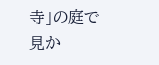寺」の庭で見か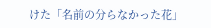けた「名前の分らなかった花」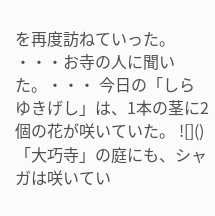を再度訪ねていった。 ・・・お寺の人に聞いた。・・・ 今日の「しらゆきげし」は、1本の茎に2個の花が咲いていた。 ![]() 「大巧寺」の庭にも、シャガは咲いてい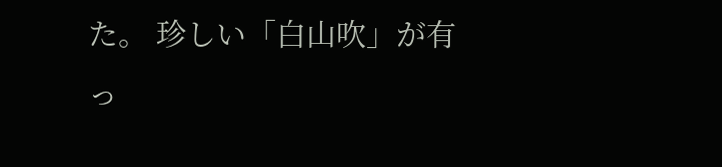た。 珍しい「白山吹」が有っ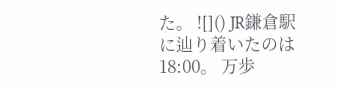た。 ![]() JR鎌倉駅に辿り着いたのは18:00。 万歩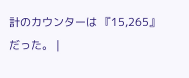計のカウンターは 『15,265』 だった。 |